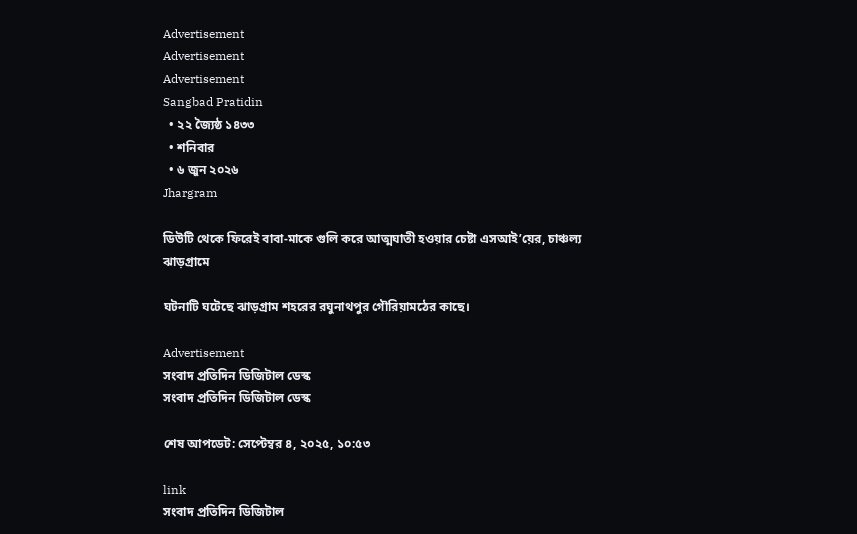Advertisement
Advertisement
Advertisement
Sangbad Pratidin
  • ২২ জ্যৈষ্ঠ ১৪৩৩
  • শনিবার
  • ৬ জুন ২০২৬
Jhargram

ডিউটি থেকে ফিরেই বাবা-মাকে গুলি করে আত্মঘাতী হওয়ার চেষ্টা এসআই’য়ের, চাঞ্চল্য ঝাড়গ্রামে

ঘটনাটি ঘটেছে ঝাড়গ্রাম শহরের রঘুনাথপুর গৌরিয়ামঠের কাছে।

Advertisement
সংবাদ প্রতিদিন ডিজিটাল ডেস্ক
সংবাদ প্রতিদিন ডিজিটাল ডেস্ক

শেষ আপডেট: সেপ্টেম্বর ৪, ২০২৫, ১০:৫৩

link
সংবাদ প্রতিদিন ডিজিটাল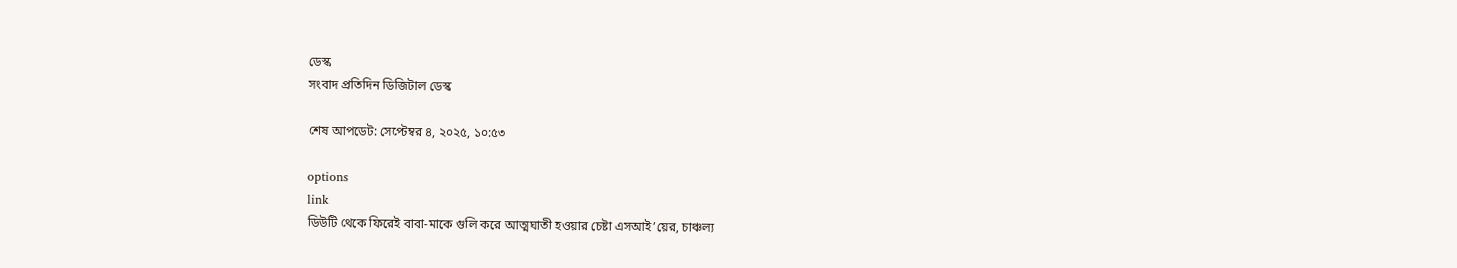ডেস্ক
সংবাদ প্রতিদিন ডিজিটাল ডেস্ক

শেষ আপডেট: সেপ্টেম্বর ৪, ২০২৫, ১০:৫৩

options
link
ডিউটি থেকে ফিরেই বাবা-মাকে গুলি করে আত্মঘাতী হওয়ার চেষ্টা এসআই’য়ের, চাঞ্চল্য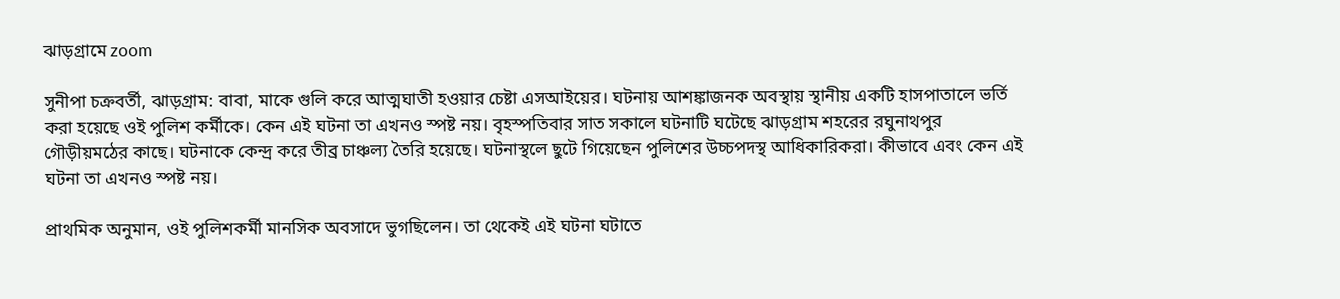ঝাড়গ্রামে zoom

সুনীপা চক্রবর্তী, ঝাড়গ্রাম: বাবা, মাকে গুলি করে আত্মঘাতী হওয়ার চেষ্টা এসআইয়ের। ঘটনায় আশঙ্কাজনক অবস্থায় স্থানীয় একটি হাসপাতালে ভর্তি করা হয়েছে ওই পুলিশ কর্মীকে। কেন এই ঘটনা তা এখনও স্পষ্ট নয়। বৃহস্পতিবার সাত সকালে ঘটনাটি ঘটেছে ঝাড়গ্রাম শহরের রঘুনাথপুর গৌড়ীয়মঠের কাছে। ঘটনাকে কেন্দ্র করে তীব্র চাঞ্চল্য তৈরি হয়েছে। ঘটনাস্থলে ছুটে গিয়েছেন পুলিশের উচ্চপদস্থ আধিকারিকরা। কীভাবে এবং কেন এই ঘটনা তা এখনও স্পষ্ট নয়।

প্রাথমিক অনুমান, ওই পুলিশকর্মী মানসিক অবসাদে ভুগছিলেন। তা থেকেই এই ঘটনা ঘটাতে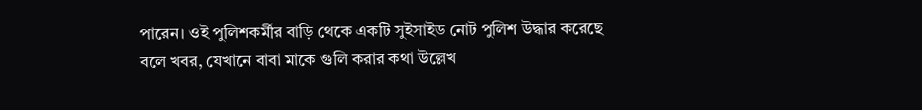পারেন। ওই পুলিশকর্মীর বাড়ি থেকে একটি সুইসাইড নোট পুলিশ উদ্ধার করেছে বলে খবর, যেখানে বাবা মাকে গুলি করার কথা উল্লেখ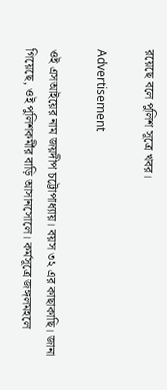রয়েছে বলে পুলিশ সূত্রে খবর।

Advertisement

ওই এসআইয়ের নাম জয়দীপ চট্টোপাধ্যায়। বয়স ৩২ এর কাছাকাছি। জানা গিয়েছে, ওই পুলিশকর্মীর বাড়ি আসানসোলে। কর্মসূত্রে জঙ্গলমহলে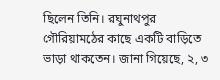ছিলেন তিনি। রঘুনাথপুর গৌরিয়ামঠের কাছে একটি বাড়িতে ভাড়া থাকতেন। জানা গিয়েছে, ২, ৩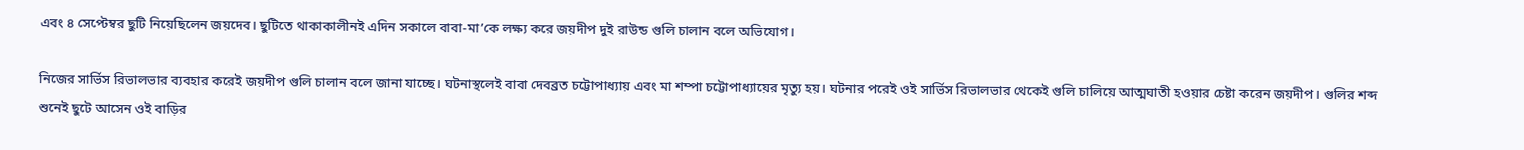এবং ৪ সেপ্টেম্বর ছুটি নিয়েছিলেন জয়দেব। ছুটিতে থাকাকালীনই এদিন সকালে বাবা-মা’কে লক্ষ্য করে জয়দীপ দুই রাউন্ড গুলি চালান বলে অভিযোগ।

নিজের সার্ভিস রিভালভার ব্যবহার করেই জয়দীপ গুলি চালান বলে জানা যাচ্ছে। ঘটনাস্থলেই বাবা দেবব্রত চট্টোপাধ্যায় এবং মা শম্পা চট্টোপাধ্যায়ের মৃত্যু হয়। ঘটনার পরেই ওই সার্ভিস রিভালভার থেকেই গুলি চালিয়ে আত্মঘাতী হওয়ার চেষ্টা করেন জয়দীপ। গুলির শব্দ শুনেই ছুটে আসেন ওই বাড়ির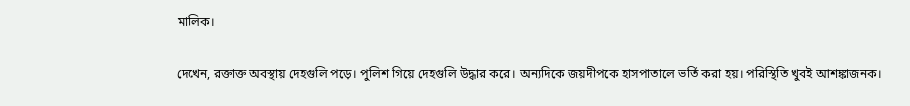মালিক।

দেখেন, রক্তাক্ত অবস্থায় দেহগুলি পড়ে। পুলিশ গিয়ে দেহগুলি উদ্ধার করে। অন্যদিকে জয়দীপকে হাসপাতালে ভর্তি করা হয়। পরিস্থিতি খুবই আশঙ্কাজনক।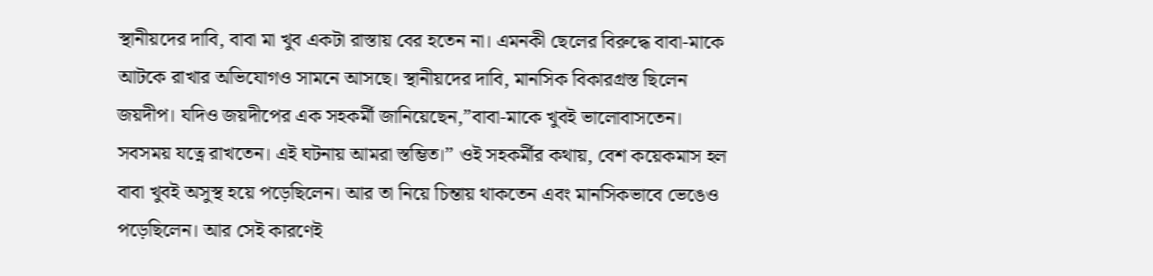স্থানীয়দের দাবি, বাবা মা খুব একটা রাস্তায় বের হতেন না। এমনকী ছেলের বিরুদ্ধে বাবা-মাকে আটকে রাখার অভিযোগও সামনে আসছে। স্থানীয়দের দাবি, মানসিক বিকারগ্রস্ত ছিলেন জয়দীপ। যদিও জয়দীপের এক সহকর্মী জানিয়েছেন,”বাবা-মাকে খুবই ভালোবাসতেন। সবসময় যত্নে রাখতেন। এই ঘটনায় আমরা স্তম্ভিত।’’ ওই সহকর্মীর কথায়, বেশ কয়েকমাস হল বাবা খুবই অসুস্থ হয়ে পড়েছিলেন। আর তা নিয়ে চিন্তায় থাকতেন এবং মানসিকভাবে ভেঙেও পড়েছিলেন। আর সেই কারণেই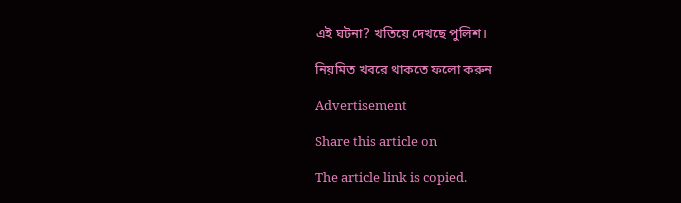এই ঘটনা? খতিয়ে দেখছে পুলিশ।

নিয়মিত খবরে থাকতে ফলো করুন

Advertisement

Share this article on

The article link is copied.